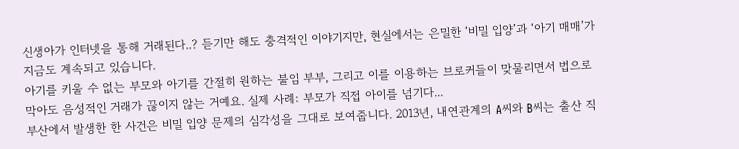신생아가 인터넷을 통해 거래된다..? 듣기만 해도 충격적인 이야기지만, 현실에서는 은밀한 ‘비밀 입양’과 ‘아기 매매’가 지금도 계속되고 있습니다.
아기를 키울 수 없는 부모와 아기를 간절히 원하는 불임 부부, 그리고 이를 이용하는 브로커들이 맞물리면서 법으로 막아도 음성적인 거래가 끊이지 않는 거예요. 실제 사례: 부모가 직접 아이를 넘기다...
부산에서 발생한 한 사건은 비밀 입양 문제의 심각성을 그대로 보여줍니다. 2013년, 내연관계의 A씨와 B씨는 출산 직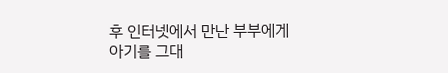후 인터넷에서 만난 부부에게 아기를 그대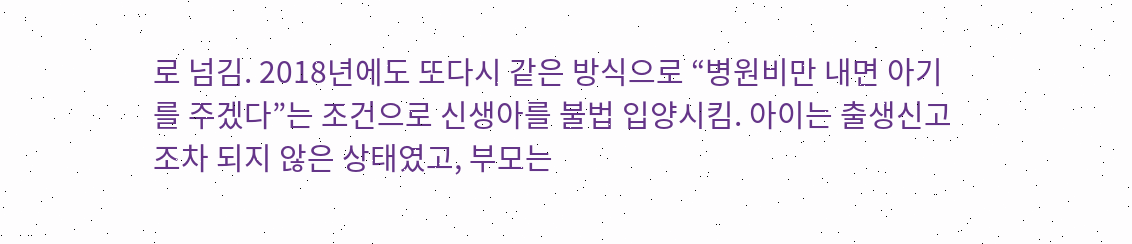로 넘김. 2018년에도 또다시 같은 방식으로 “병원비만 내면 아기를 주겠다”는 조건으로 신생아를 불법 입양시킴. 아이는 출생신고조차 되지 않은 상태였고, 부모는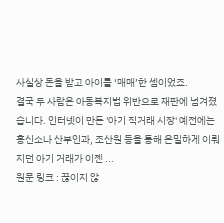사실상 돈을 받고 아이를 ‘매매’한 셈이었죠.
결국 두 사람은 아동복지법 위반으로 재판에 넘겨졌습니다. 인터넷이 만든 '아기 직거래 시장' 예전에는 흥신소나 산부인과, 조산원 등을 통해 은밀하게 이뤄지던 아기 거래가 이젠 ...
원문 링크 : 끊이지 않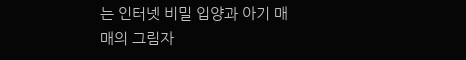는 인터넷 비밀 입양과 아기 매매의 그림자